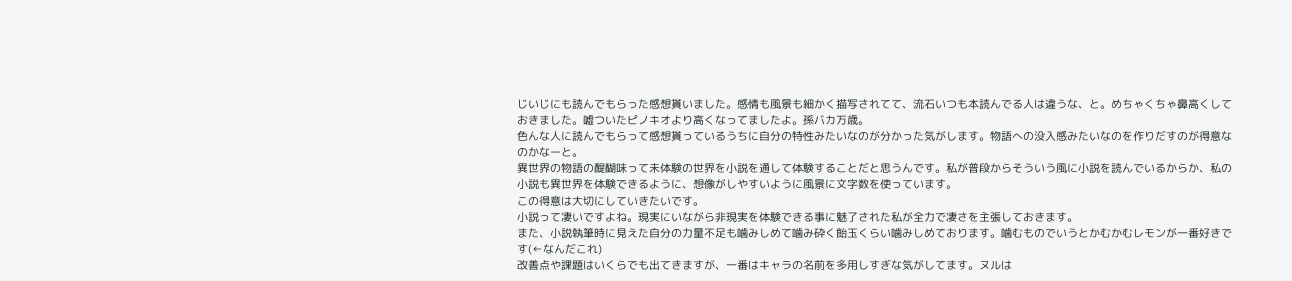じいじにも読んでもらった感想貰いました。感情も風景も細かく描写されてて、流石いつも本読んでる人は違うな、と。めちゃくちゃ鼻高くしておきました。嘘ついたピノキオより高くなってましたよ。孫バカ万歳。
色んな人に読んでもらって感想貰っているうちに自分の特性みたいなのが分かった気がします。物語への没入感みたいなのを作りだすのが得意なのかなーと。
異世界の物語の醍醐味って未体験の世界を小説を通して体験することだと思うんです。私が普段からそういう風に小説を読んでいるからか、私の小説も異世界を体験できるように、想像がしやすいように風景に文字数を使っています。
この得意は大切にしていきたいです。
小説って凄いですよね。現実にいながら非現実を体験できる事に魅了された私が全力で凄さを主張しておきます。
また、小説執筆時に見えた自分の力量不足も噛みしめて噛み砕く飴玉くらい噛みしめております。噛むものでいうとかむかむレモンが一番好きです(←なんだこれ)
改善点や課題はいくらでも出てきますが、一番はキャラの名前を多用しすぎな気がしてます。ヌルは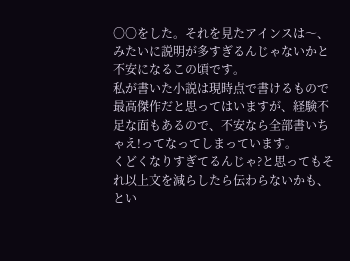〇〇をした。それを見たアインスは〜、みたいに説明が多すぎるんじゃないかと不安になるこの頃です。
私が書いた小説は現時点で書けるもので最高傑作だと思ってはいますが、経験不足な面もあるので、不安なら全部書いちゃえ!ってなってしまっています。
くどくなりすぎてるんじゃ?と思ってもそれ以上文を減らしたら伝わらないかも、とい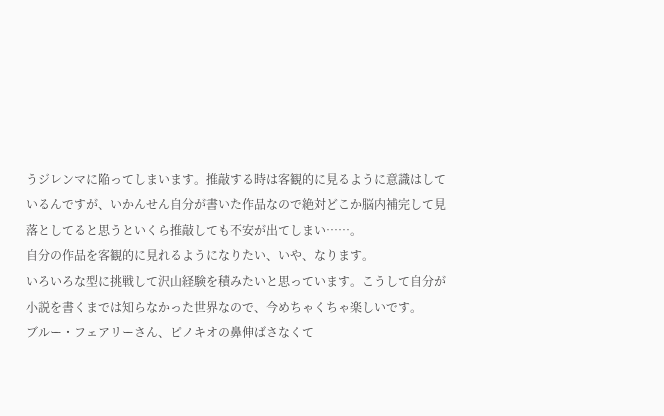うジレンマに陥ってしまいます。推敲する時は客観的に見るように意識はしているんですが、いかんせん自分が書いた作品なので絶対どこか脳内補完して見落としてると思うといくら推敲しても不安が出てしまい……。
自分の作品を客観的に見れるようになりたい、いや、なります。
いろいろな型に挑戦して沢山経験を積みたいと思っています。こうして自分が小説を書くまでは知らなかった世界なので、今めちゃくちゃ楽しいです。
ブルー・フェアリーさん、ピノキオの鼻伸ばさなくて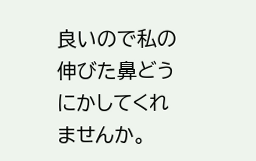良いので私の伸びた鼻どうにかしてくれませんか。